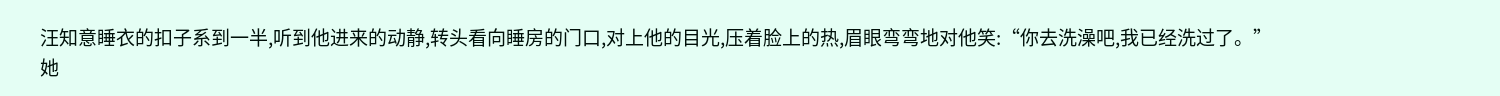汪知意睡衣的扣子系到一半,听到他进来的动静,转头看向睡房的门口,对上他的目光,压着脸上的热,眉眼弯弯地对他笑:“你去洗澡吧,我已经洗过了。”
她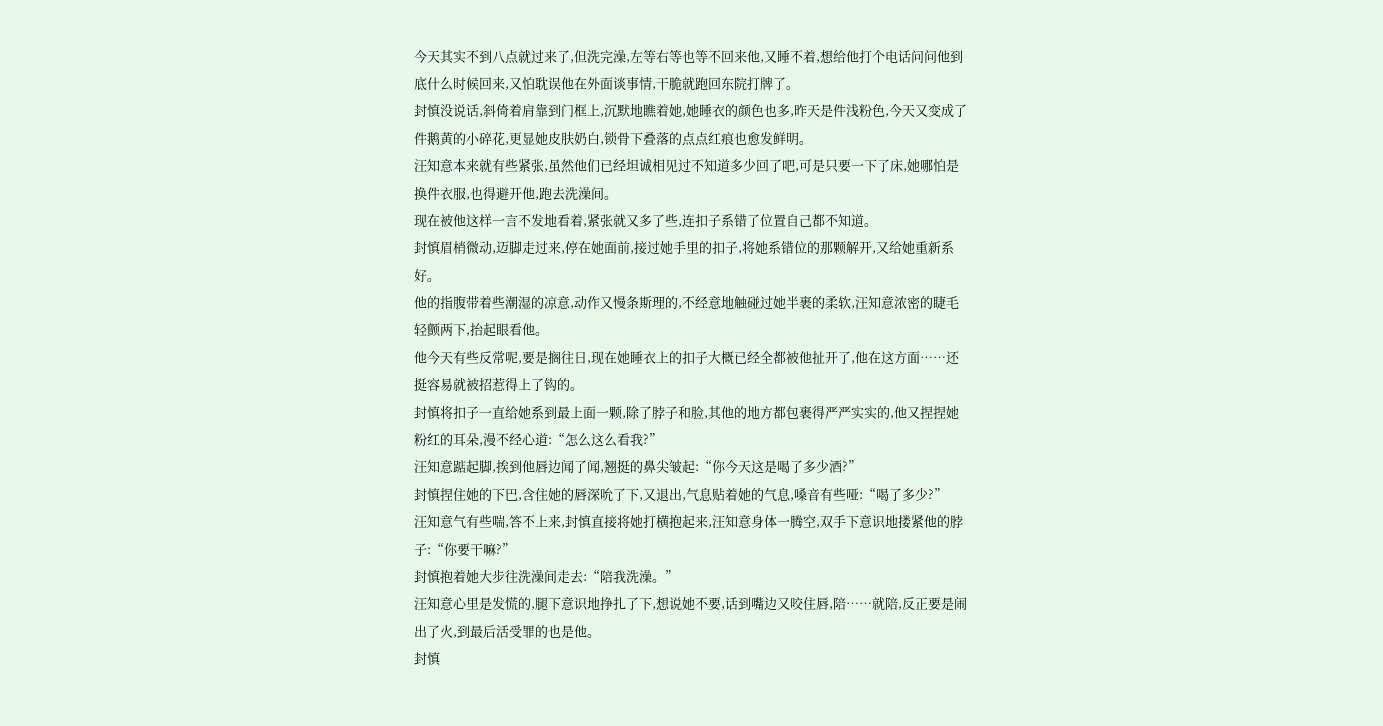今天其实不到八点就过来了,但洗完澡,左等右等也等不回来他,又睡不着,想给他打个电话问问他到底什么时候回来,又怕耽误他在外面谈事情,干脆就跑回东院打牌了。
封慎没说话,斜倚着肩靠到门框上,沉默地瞧着她,她睡衣的颜色也多,昨天是件浅粉色,今天又变成了件鹅黄的小碎花,更显她皮肤奶白,锁骨下叠落的点点红痕也愈发鲜明。
汪知意本来就有些紧张,虽然他们已经坦诚相见过不知道多少回了吧,可是只要一下了床,她哪怕是换件衣服,也得避开他,跑去洗澡间。
现在被他这样一言不发地看着,紧张就又多了些,连扣子系错了位置自己都不知道。
封慎眉梢微动,迈脚走过来,停在她面前,接过她手里的扣子,将她系错位的那颗解开,又给她重新系好。
他的指腹带着些潮湿的凉意,动作又慢条斯理的,不经意地触碰过她半裹的柔软,汪知意浓密的睫毛轻颤两下,抬起眼看他。
他今天有些反常呢,要是搁往日,现在她睡衣上的扣子大概已经全都被他扯开了,他在这方面……还挺容易就被招惹得上了钩的。
封慎将扣子一直给她系到最上面一颗,除了脖子和脸,其他的地方都包裹得严严实实的,他又捏捏她粉红的耳朵,漫不经心道:“怎么这么看我?”
汪知意踮起脚,挨到他唇边闻了闻,翘挺的鼻尖皱起:“你今天这是喝了多少酒?”
封慎捏住她的下巴,含住她的唇深吮了下,又退出,气息贴着她的气息,嗓音有些哑:“喝了多少?”
汪知意气有些喘,答不上来,封慎直接将她打横抱起来,汪知意身体一腾空,双手下意识地搂紧他的脖子:“你要干嘛?”
封慎抱着她大步往洗澡间走去:“陪我洗澡。”
汪知意心里是发慌的,腿下意识地挣扎了下,想说她不要,话到嘴边又咬住唇,陪……就陪,反正要是闹出了火,到最后活受罪的也是他。
封慎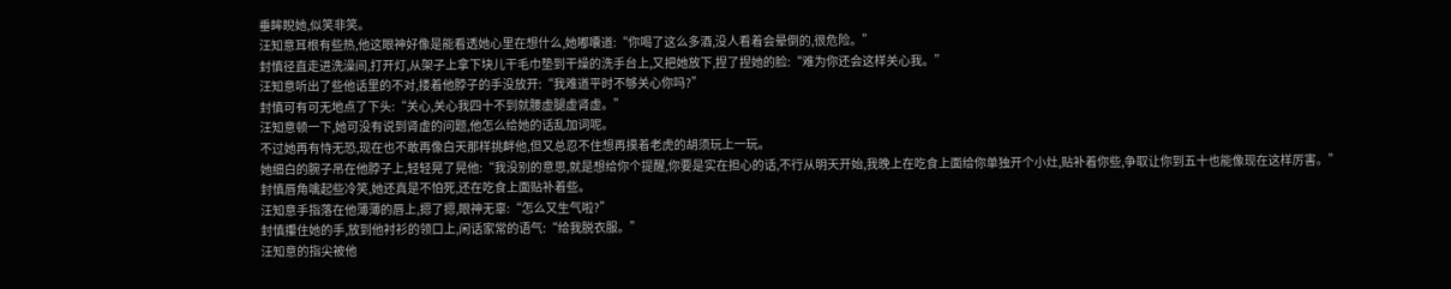垂眸睨她,似笑非笑。
汪知意耳根有些热,他这眼神好像是能看透她心里在想什么,她嘟囔道:“你喝了这么多酒,没人看着会晕倒的,很危险。”
封慎径直走进洗澡间,打开灯,从架子上拿下块儿干毛巾垫到干燥的洗手台上,又把她放下,捏了捏她的脸:“难为你还会这样关心我。”
汪知意听出了些他话里的不对,搂着他脖子的手没放开:“我难道平时不够关心你吗?”
封慎可有可无地点了下头:“关心,关心我四十不到就腰虚腿虚肾虚。”
汪知意顿一下,她可没有说到肾虚的问题,他怎么给她的话乱加词呢。
不过她再有恃无恐,现在也不敢再像白天那样挑衅他,但又总忍不住想再摸着老虎的胡须玩上一玩。
她细白的腕子吊在他脖子上,轻轻晃了晃他:“我没别的意思,就是想给你个提醒,你要是实在担心的话,不行从明天开始,我晚上在吃食上面给你单独开个小灶,贴补着你些,争取让你到五十也能像现在这样厉害。”
封慎唇角噙起些冷笑,她还真是不怕死,还在吃食上面贴补着些。
汪知意手指落在他薄薄的唇上,摁了摁,眼神无辜:“怎么又生气啦?”
封慎攥住她的手,放到他衬衫的领口上,闲话家常的语气:“给我脱衣服。”
汪知意的指尖被他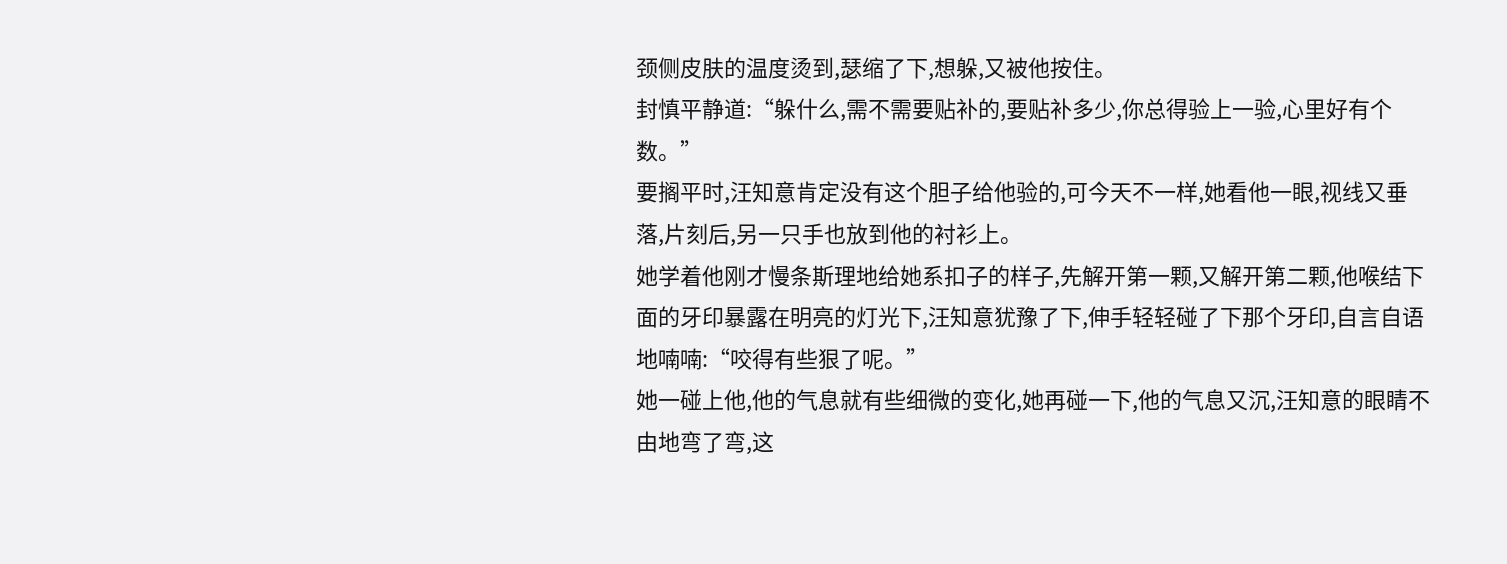颈侧皮肤的温度烫到,瑟缩了下,想躲,又被他按住。
封慎平静道:“躲什么,需不需要贴补的,要贴补多少,你总得验上一验,心里好有个数。”
要搁平时,汪知意肯定没有这个胆子给他验的,可今天不一样,她看他一眼,视线又垂落,片刻后,另一只手也放到他的衬衫上。
她学着他刚才慢条斯理地给她系扣子的样子,先解开第一颗,又解开第二颗,他喉结下面的牙印暴露在明亮的灯光下,汪知意犹豫了下,伸手轻轻碰了下那个牙印,自言自语地喃喃:“咬得有些狠了呢。”
她一碰上他,他的气息就有些细微的变化,她再碰一下,他的气息又沉,汪知意的眼睛不由地弯了弯,这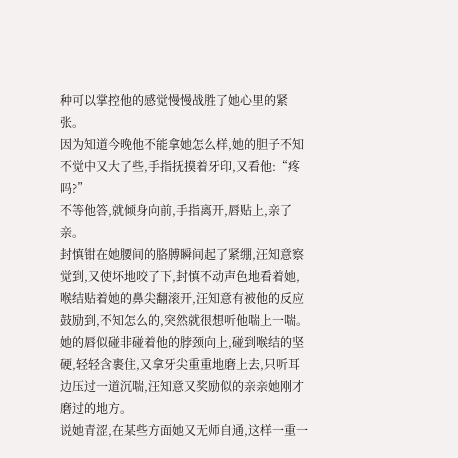种可以掌控他的感觉慢慢战胜了她心里的紧张。
因为知道今晚他不能拿她怎么样,她的胆子不知不觉中又大了些,手指抚摸着牙印,又看他:“疼吗?”
不等他答,就倾身向前,手指离开,唇贴上,亲了亲。
封慎钳在她腰间的胳膊瞬间起了紧绷,汪知意察觉到,又使坏地咬了下,封慎不动声色地看着她,喉结贴着她的鼻尖翻滚开,汪知意有被他的反应鼓励到,不知怎么的,突然就很想听他喘上一喘。
她的唇似碰非碰着他的脖颈向上,碰到喉结的坚硬,轻轻含裹住,又拿牙尖重重地磨上去,只听耳边压过一道沉喘,汪知意又奖励似的亲亲她刚才磨过的地方。
说她青涩,在某些方面她又无师自通,这样一重一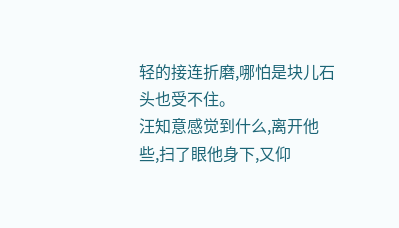轻的接连折磨,哪怕是块儿石头也受不住。
汪知意感觉到什么,离开他些,扫了眼他身下,又仰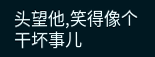头望他,笑得像个干坏事儿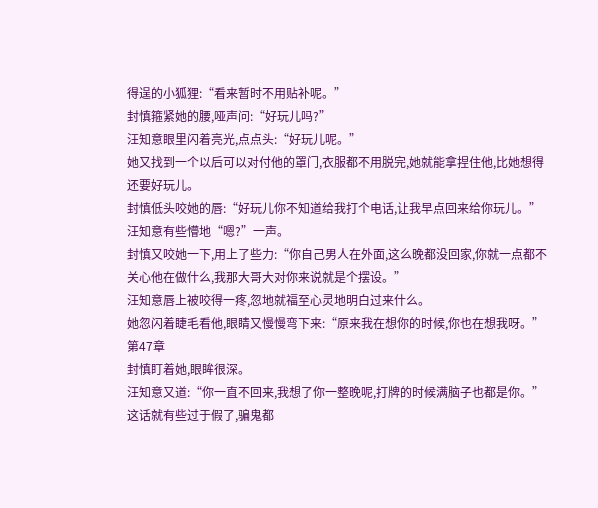得逞的小狐狸:“看来暂时不用贴补呢。”
封慎箍紧她的腰,哑声问:“好玩儿吗?”
汪知意眼里闪着亮光,点点头:“好玩儿呢。”
她又找到一个以后可以对付他的罩门,衣服都不用脱完,她就能拿捏住他,比她想得还要好玩儿。
封慎低头咬她的唇:“好玩儿你不知道给我打个电话,让我早点回来给你玩儿。”
汪知意有些懵地“嗯?”一声。
封慎又咬她一下,用上了些力:“你自己男人在外面,这么晚都没回家,你就一点都不关心他在做什么,我那大哥大对你来说就是个摆设。”
汪知意唇上被咬得一疼,忽地就福至心灵地明白过来什么。
她忽闪着睫毛看他,眼睛又慢慢弯下来:“原来我在想你的时候,你也在想我呀。”
第47章
封慎盯着她,眼眸很深。
汪知意又道:“你一直不回来,我想了你一整晚呢,打牌的时候满脑子也都是你。”
这话就有些过于假了,骗鬼都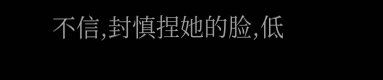不信,封慎捏她的脸,低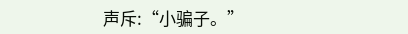声斥:“小骗子。”